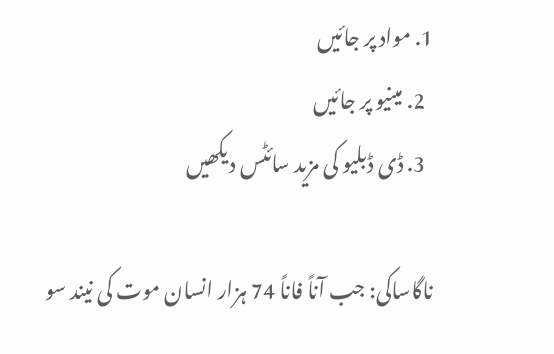1. مواد پر جائیں
  2. مینیو پر جائیں
  3. ڈی ڈبلیو کی مزید سائٹس دیکھیں

ناگاساکی: جب آناً فاناً 74 ہزار انسان موت کی نیند سو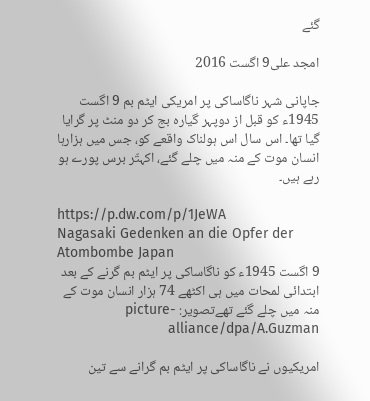گئے

امجد علی9 اگست 2016

جاپانی شہر ناگاساکی پر امریکی ایٹم بم 9 اگست 1945ء کو قبل از دوپہر گیارہ بج کر دو منٹ پر گرایا گیا تھا۔ اس سال اس ہولناک واقعے کو، جس میں ہزارہا انسان موت کے منہ میں چلے گئے، اکہتّر برس پورے ہو رہے ہیں۔

https://p.dw.com/p/1JeWA
Nagasaki Gedenken an die Opfer der Atombombe Japan
9 اگست 1945ء کو ناگاساکی پر ایٹم بم گرنے کے بعد ابتدائی لمحات میں ہی اکٹھے 74 ہزار انسان موت کے منہ میں چلے گئے تھےتصویر: picture-alliance/dpa/A.Guzman

امریکیوں نے ناگاساکی پر ایٹم بم گرانے سے تین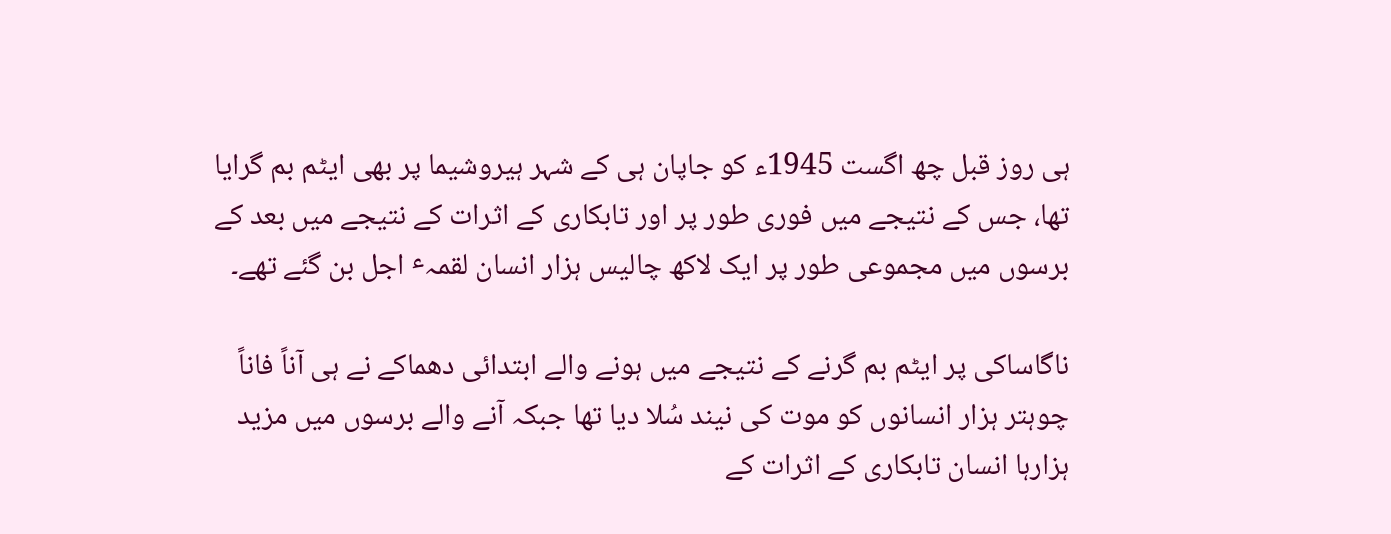ہی روز قبل چھ اگست 1945ء کو جاپان ہی کے شہر ہیروشیما پر بھی ایٹم بم گرایا تھا، جس کے نتیجے میں فوری طور پر اور تابکاری کے اثرات کے نتیجے میں بعد کے برسوں میں مجموعی طور پر ایک لاکھ چالیس ہزار انسان لقمہٴ اجل بن گئے تھے۔

ناگاساکی پر ایٹم بم گرنے کے نتیجے میں ہونے والے ابتدائی دھماکے نے ہی آناً فاناً چوہتر ہزار انسانوں کو موت کی نیند سُلا دیا تھا جبکہ آنے والے برسوں میں مزید ہزارہا انسان تابکاری کے اثرات کے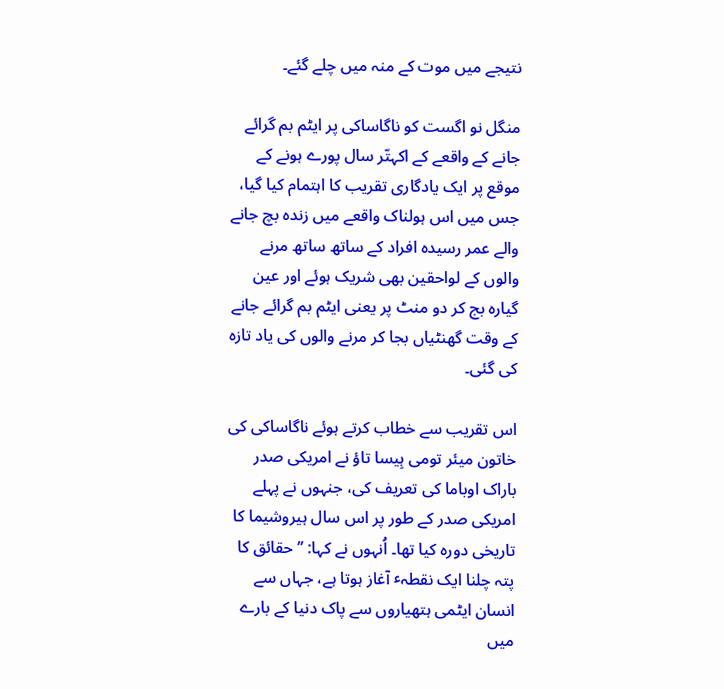نتیجے میں موت کے منہ میں چلے گئے۔

منگل نو اگست کو ناگاساکی پر ایٹم بم گرائے جانے کے واقعے کے اکہتّر سال پورے ہونے کے موقع پر ایک یادگاری تقریب کا اہتمام کیا گیا، جس میں اس ہولناک واقعے میں زندہ بچ جانے والے عمر رسیدہ افراد کے ساتھ ساتھ مرنے والوں کے لواحقین بھی شریک ہوئے اور عین گیارہ بج کر دو منٹ پر یعنی ایٹم بم گرائے جانے کے وقت گھنٹیاں بجا کر مرنے والوں کی یاد تازہ کی گئی۔

اس تقریب سے خطاب کرتے ہوئے ناگاساکی کی خاتون میئر تومی ہِیسا تاؤ نے امریکی صدر باراک اوباما کی تعریف کی، جنہوں نے پہلے امریکی صدر کے طور پر اس سال ہیروشیما کا تاریخی دورہ کیا تھا۔ اُنہوں نے کہا: ’’حقائق کا پتہ چلنا ایک نقطہٴ آغاز ہوتا ہے، جہاں سے انسان ایٹمی ہتھیاروں سے پاک دنیا کے بارے میں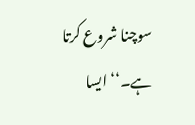سوچنا شروع کرتا ہے۔‘‘ ایسا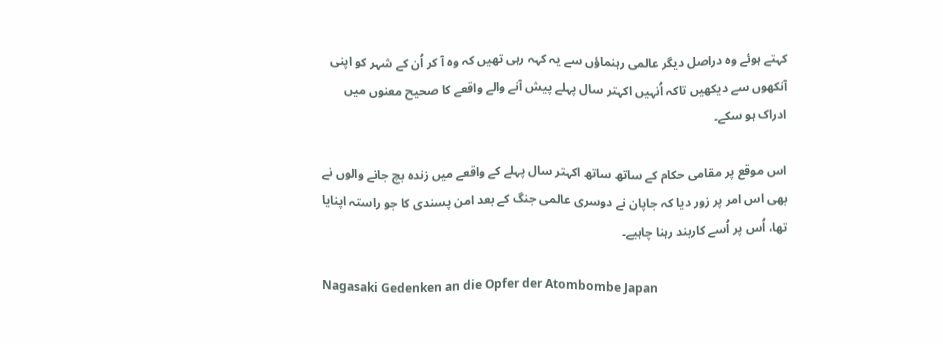کہتے ہوئے وہ دراصل دیگر عالمی رہنماؤں سے یہ کہہ رہی تھیں کہ وہ آ کر اُن کے شہر کو اپنی آنکھوں سے دیکھیں تاکہ اُنہیں اکہتر سال پہلے پیش آنے والے واقعے کا صحیح معنوں میں ادراک ہو سکے۔

اس موقع پر مقامی حکام کے ساتھ ساتھ اکہتر سال پہلے کے واقعے میں زندہ بچ جانے والوں نے بھی اس امر پر زور دیا کہ جاپان نے دوسری عالمی جنگ کے بعد امن پسندی کا جو راستہ اپنایا تھا، اُس پر اُسے کاربند رہنا چاہیے۔

Nagasaki Gedenken an die Opfer der Atombombe Japan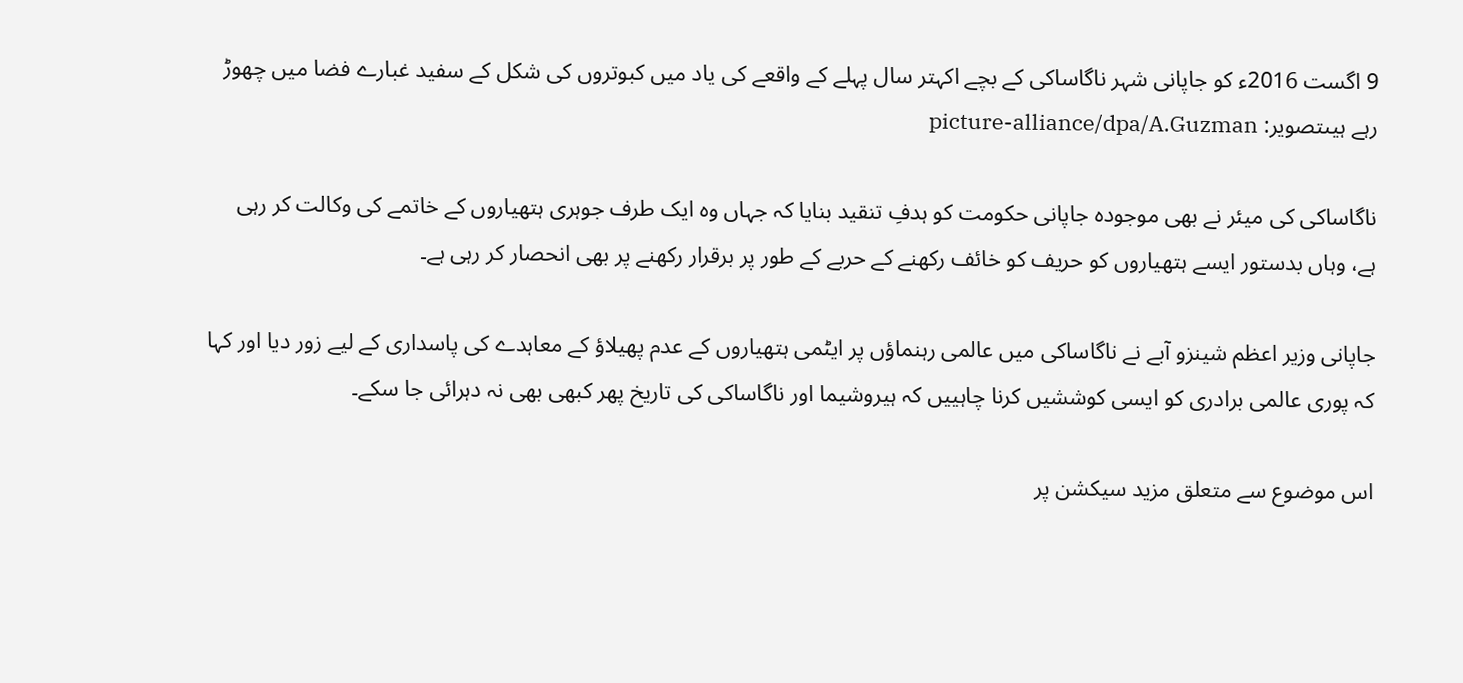9 اگست 2016ء کو جاپانی شہر ناگاساکی کے بچے اکہتر سال پہلے کے واقعے کی یاد میں کبوتروں کی شکل کے سفید غبارے فضا میں چھوڑ رہے ہیںتصویر: picture-alliance/dpa/A.Guzman

ناگاساکی کی میئر نے بھی موجودہ جاپانی حکومت کو ہدفِ تنقید بنایا کہ جہاں وہ ایک طرف جوہری ہتھیاروں کے خاتمے کی وکالت کر رہی ہے، وہاں بدستور ایسے ہتھیاروں کو حریف کو خائف رکھنے کے حربے کے طور پر برقرار رکھنے پر بھی انحصار کر رہی ہے۔

جاپانی وزیر اعظم شینزو آبے نے ناگاساکی میں عالمی رہنماؤں پر ایٹمی ہتھیاروں کے عدم پھیلاؤ کے معاہدے کی پاسداری کے لیے زور دیا اور کہا کہ پوری عالمی برادری کو ایسی کوششیں کرنا چاہییں کہ ہیروشیما اور ناگاساکی کی تاریخ پھر کبھی بھی نہ دہرائی جا سکے۔

اس موضوع سے متعلق مزید سیکشن پر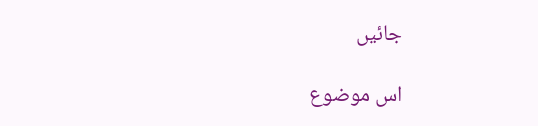جائیں

اس موضوع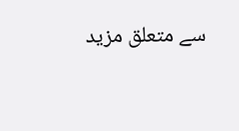سے متعلق مزید